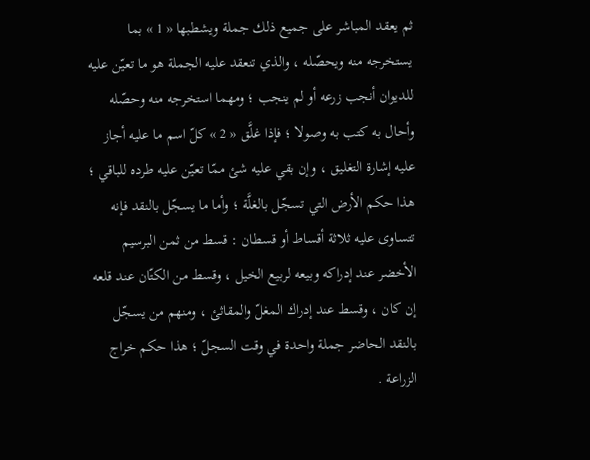ثم يعقد المباشر على جميع ذلك جملة ويشطبها « 1 » بما يستخرجه منه ويحصّله ، والذي تنعقد عليه الجملة هو ما تعيّن عليه للديوان أنجب زرعه أو لم ينجب ؛ ومهما استخرجه منه وحصّله وأحال به كتب به وصولا ؛ فإذا غلَّق « 2 » كلّ اسم ما عليه أجاز عليه إشارة التغليق ، وإن بقي عليه شئ ممّا تعيّن عليه طرده للباقي ؛ هذا حكم الأرض التي تسجّل بالغلَّة ؛ وأما ما يسجّل بالنقد فإنه تتساوى عليه ثلاثة أقساط أو قسطان : قسط من ثمن البرسيم الأخضر عند إدراكه وبيعه لربيع الخيل ، وقسط من الكتّان عند قلعه إن كان ، وقسط عند إدراك المغلّ والمقاثئ ، ومنهم من يسجّل بالنقد الحاضر جملة واحدة في وقت السجلّ ؛ هذا حكم خراج الزراعة .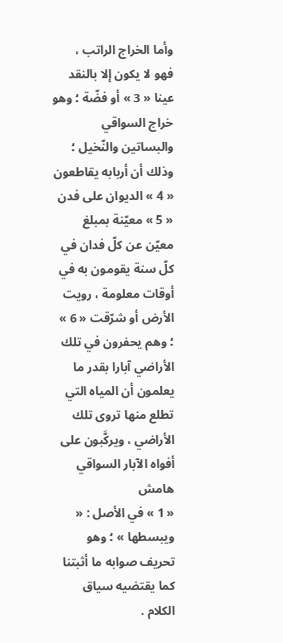وأما الخراج الراتب ،
فهو لا يكون إلا بالنقد عينا « 3 » أو فضّة ؛ وهو خراج السواقي والبساتين والنّخيل ؛ وذلك أن أربابه يقاطعون « 4 » الديوان على فدن « 5 » معيّنة بمبلغ معيّن عن كلّ فدان في كلّ سنة يقومون به في أوقات معلومة ، رويت الأرض أو شرّقت « 6 » ؛ وهم يحفرون في تلك الأراضي آبارا بقدر ما يعلمون أن المياه التي تطلع منها تروى تلك الأراضي ، ويركَّبون على أفواه الآبار السواقي
هامش
« 1 » في الأصل : « ويبسطها » ؛ وهو تحريف صوابه ما أثبتنا كما يقتضيه سياق الكلام .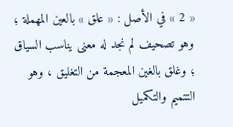« 2 » في الأصل : « علق » بالعين المهملة ؛ وهو تصحيف لم نجد له معنى يناسب السياق ؛ وغلق بالغين المعجمة من التغليق ، وهو التتميم والتكميل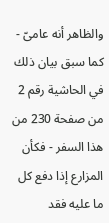والظاهر أنه عامىّ - كما سبق بيان ذلك في الحاشية رقم 2 من صفحة 230 من هذا السفر - فكأن المزارع إذا دفع كل ما عليه فقد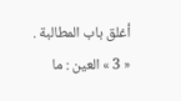أغلق باب المطالبة .
« 3 » العين : ما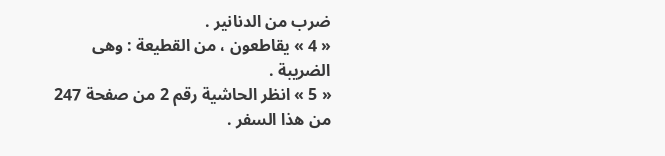ضرب من الدنانير .
« 4 » يقاطعون ، من القطيعة : وهى الضريبة .
« 5 » انظر الحاشية رقم 2 من صفحة 247 من هذا السفر .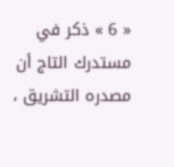« 6 » ذكر في مستدرك التاج أن مصدره التشريق ،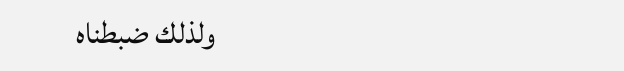ولذلك ضبطناه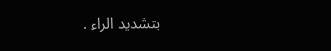بتشديد الراء .